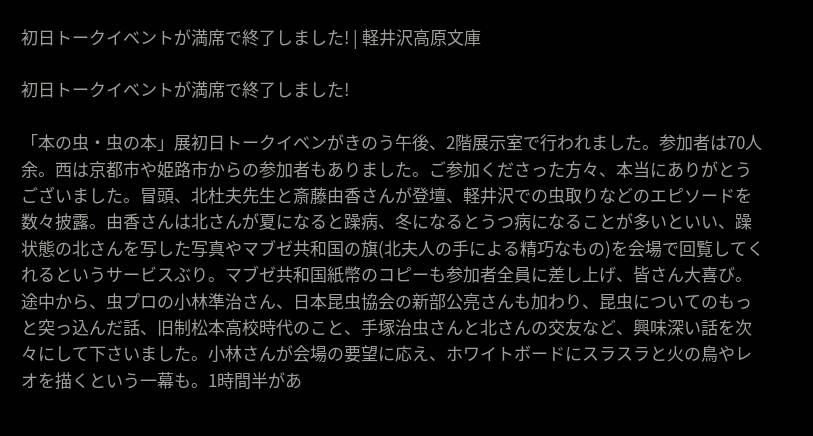初日トークイベントが満席で終了しました! | 軽井沢高原文庫

初日トークイベントが満席で終了しました!

「本の虫・虫の本」展初日トークイベンがきのう午後、2階展示室で行われました。参加者は70人余。西は京都市や姫路市からの参加者もありました。ご参加くださった方々、本当にありがとうございました。冒頭、北杜夫先生と斎藤由香さんが登壇、軽井沢での虫取りなどのエピソードを数々披露。由香さんは北さんが夏になると躁病、冬になるとうつ病になることが多いといい、躁状態の北さんを写した写真やマブゼ共和国の旗(北夫人の手による精巧なもの)を会場で回覧してくれるというサービスぶり。マブゼ共和国紙幣のコピーも参加者全員に差し上げ、皆さん大喜び。途中から、虫プロの小林準治さん、日本昆虫協会の新部公亮さんも加わり、昆虫についてのもっと突っ込んだ話、旧制松本高校時代のこと、手塚治虫さんと北さんの交友など、興味深い話を次々にして下さいました。小林さんが会場の要望に応え、ホワイトボードにスラスラと火の鳥やレオを描くという一幕も。1時間半があ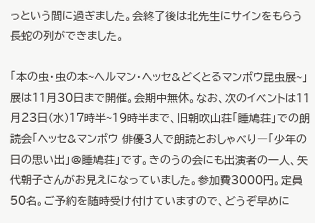っという間に過ぎました。会終了後は北先生にサインをもらう長蛇の列ができました。

「本の虫・虫の本~へルマン・ヘッセ&どくとるマンボウ昆虫展~」展は11月30日まで開催。会期中無休。なお、次のイベントは11月23日(水)17時半~19時半まで、旧朝吹山荘「睡鳩荘」での朗読会「ヘッセ&マンボウ 俳優3人で朗読とおしゃべり―「少年の日の思い出」@睡鳩荘」です。きのうの会にも出演者の一人、矢代朝子さんがお見えになっていました。参加費3000円。定員50名。ご予約を随時受け付けていますので、どうぞ早めに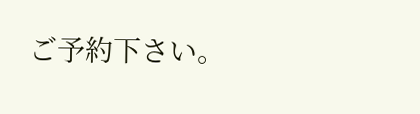ご予約下さい。